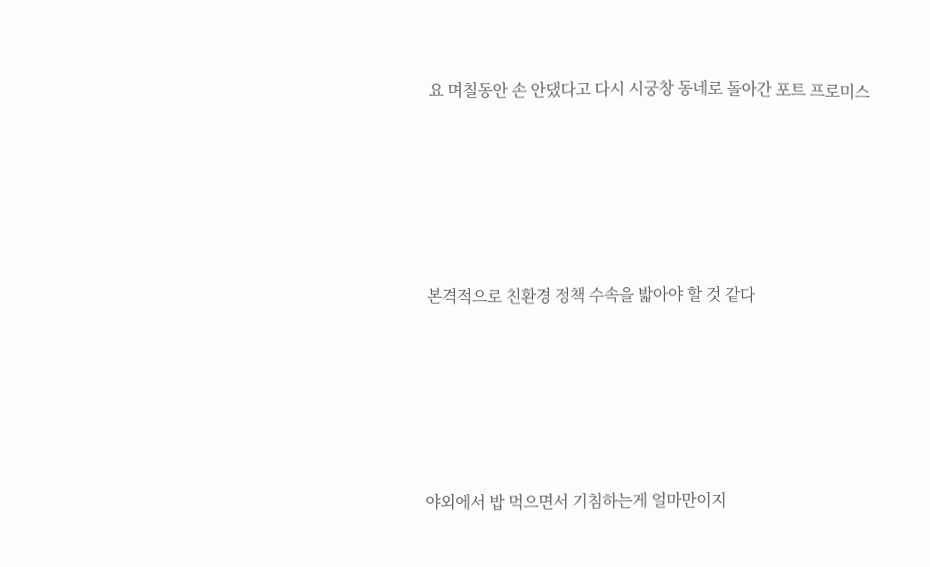요 며칠동안 손 안댔다고 다시 시궁창 동네로 돌아간 포트 프로미스





본격적으로 친환경 정책 수속을 밟아야 할 것 같다





야외에서 밥 먹으면서 기침하는게 얼마만이지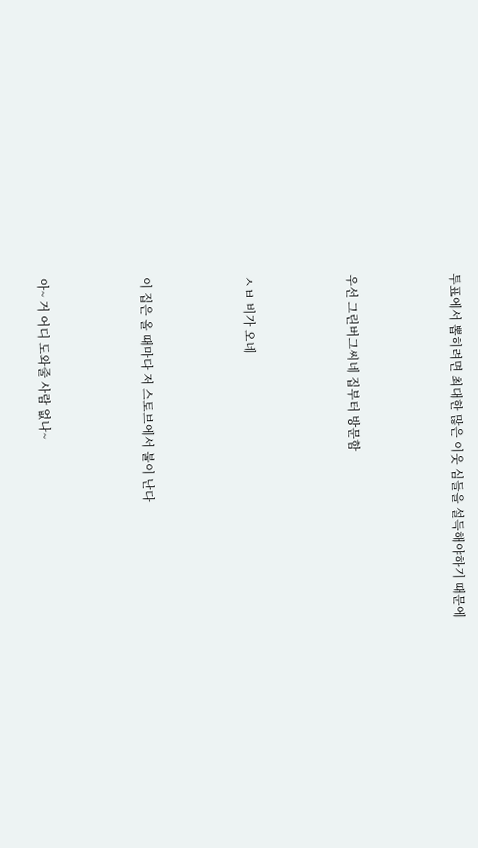투표에서 뽑히려면 최대한 많은 이웃 심들을 설득해야하기 때문에





우선 그린버그씨네 집부터 방문함





ㅅㅂ 비가 오네





이 집은 올 때마다 저 스토브에서 불이 난다





아~ 거 어디 도와줄 사람 없나~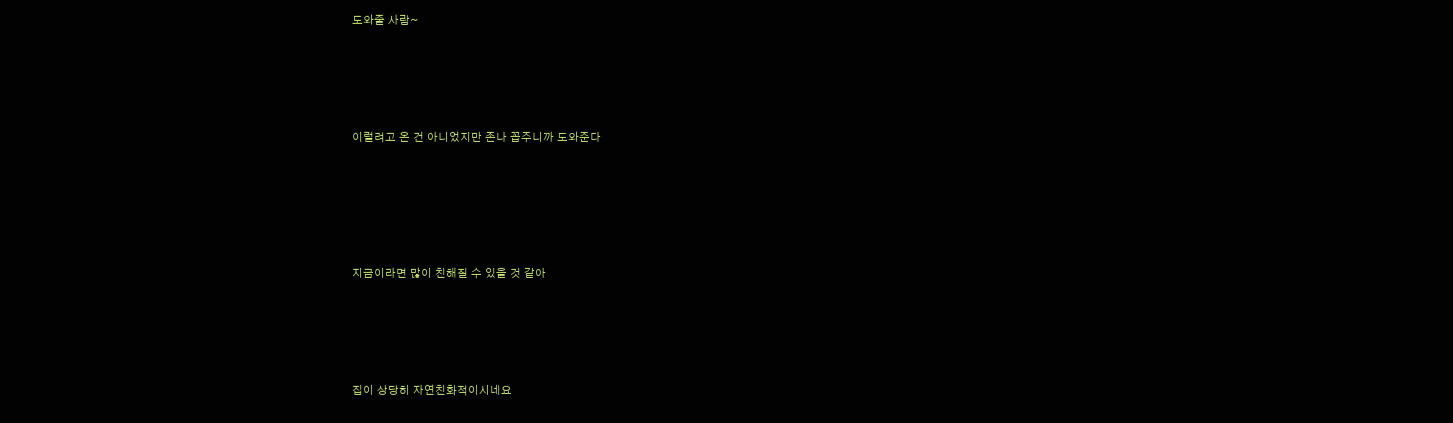도와줄 사람~





이럴려고 온 건 아니었지만 존나 꼽주니까 도와준다






지금이라면 많이 친해질 수 있을 것 같아





집이 상당히 자연친화적이시네요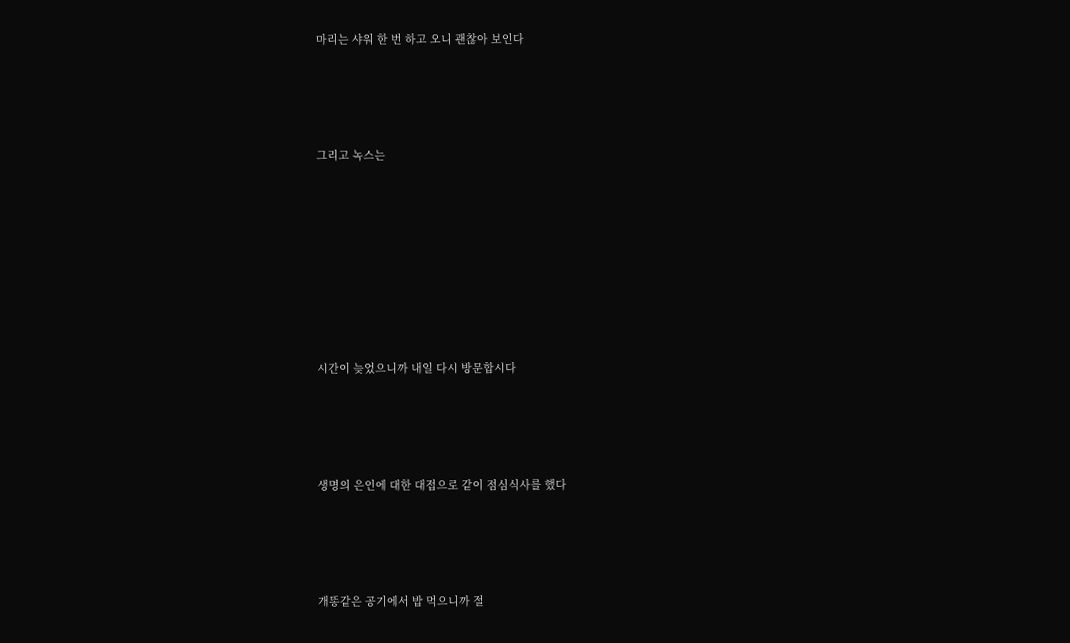마리는 샤워 한 번 하고 오니 괜찮아 보인다





그리고 녹스는










시간이 늦었으니까 내일 다시 방문합시다





생명의 은인에 대한 대접으로 같이 점심식사를 했다





개똥같은 공기에서 밥 먹으니까 절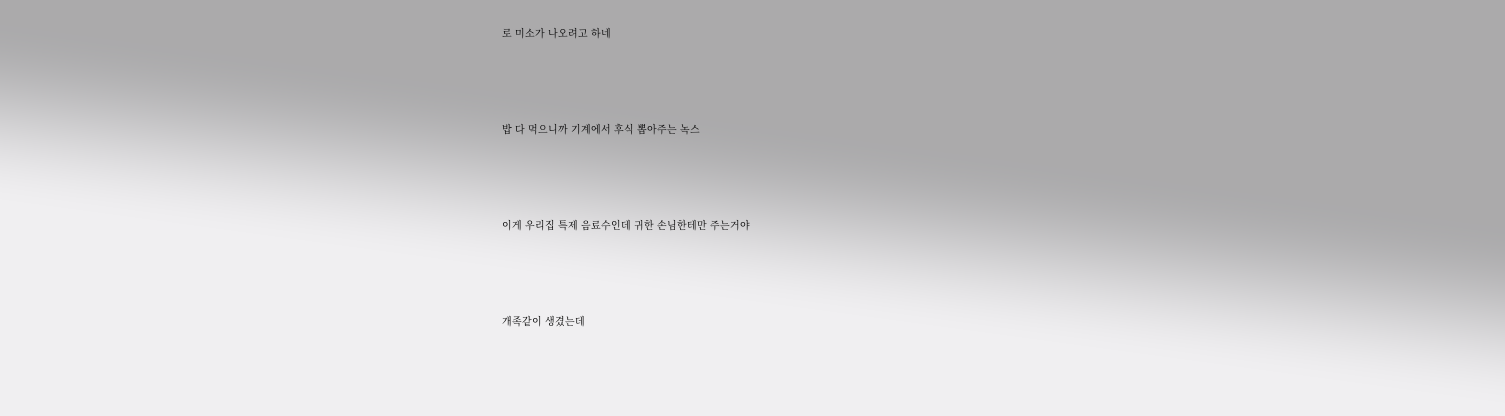로 미소가 나오려고 하네





밥 다 먹으니까 기계에서 후식 뽑아주는 녹스





이게 우리집 특제 음료수인데 귀한 손님한테만 주는거야





개족같이 생겼는데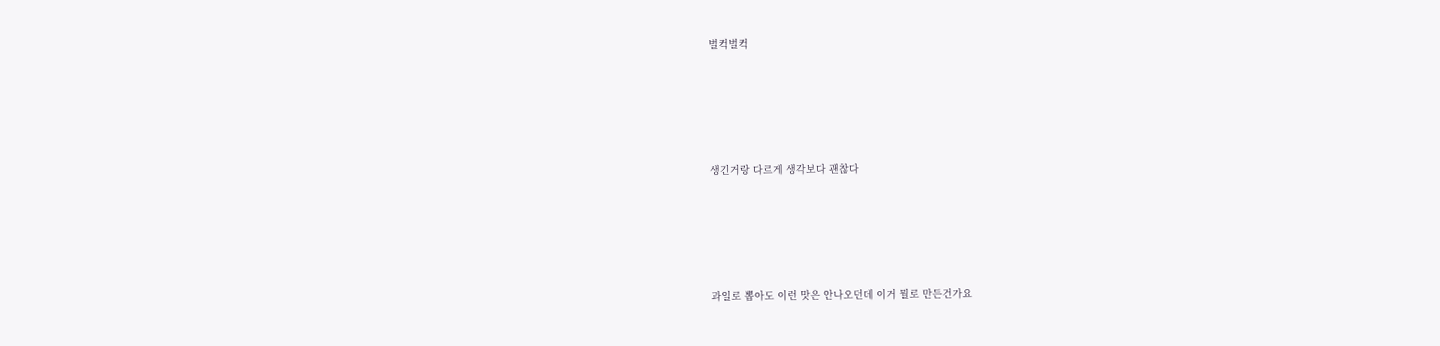벌컥벌컥






생긴거랑 다르게 생각보다 괜찮다






과일로 뽑아도 이런 맛은 안나오던데 이거 뭘로 만든건가요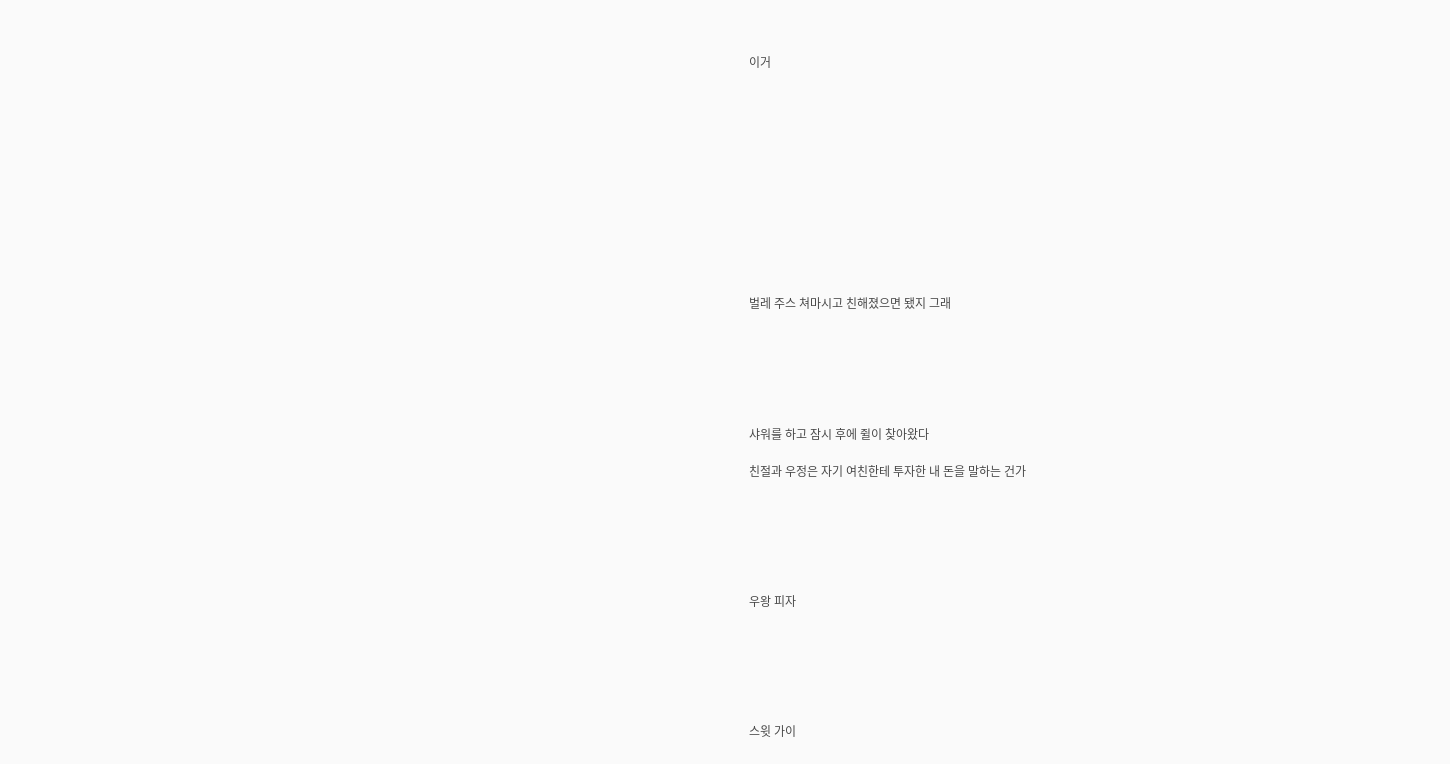이거












벌레 주스 쳐마시고 친해졌으면 됐지 그래






샤워를 하고 잠시 후에 쥘이 찾아왔다

친절과 우정은 자기 여친한테 투자한 내 돈을 말하는 건가






우왕 피자






스윗 가이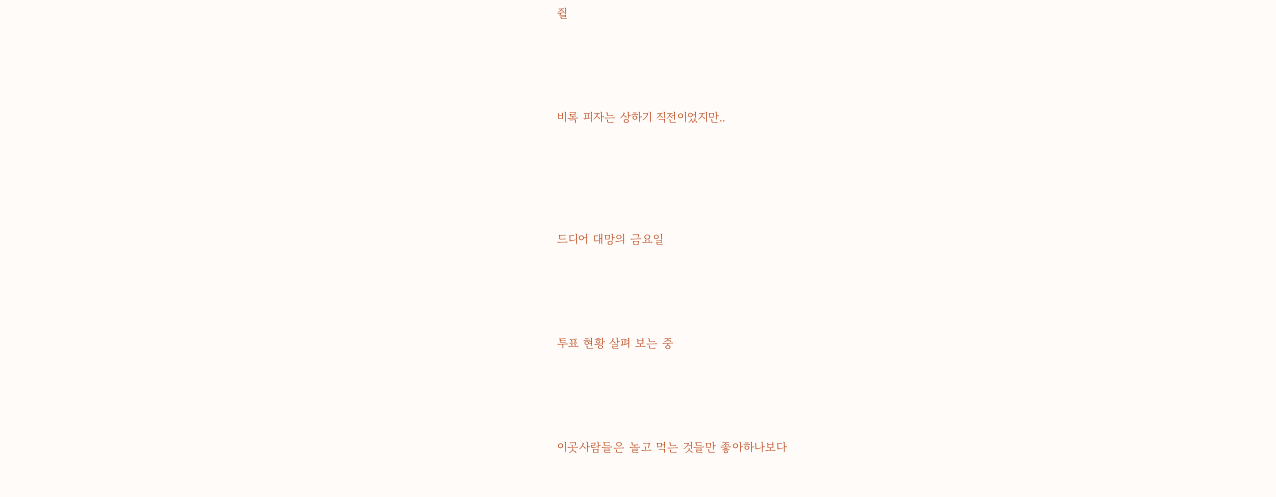쥘





비록 피자는 상하기 직전이었지만..






드디어 대망의 금요일





투표 현황 살펴 보는 중





이곳사람들은 놀고 먹는 것들만 좋아하나보다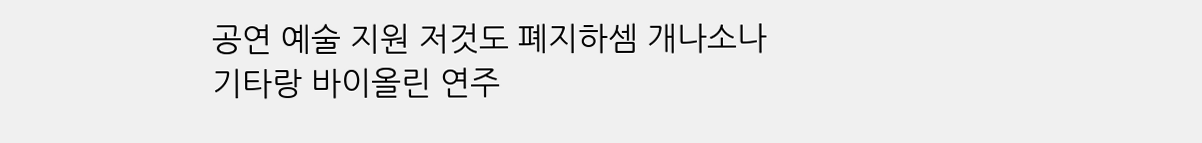공연 예술 지원 저것도 폐지하셈 개나소나 기타랑 바이올린 연주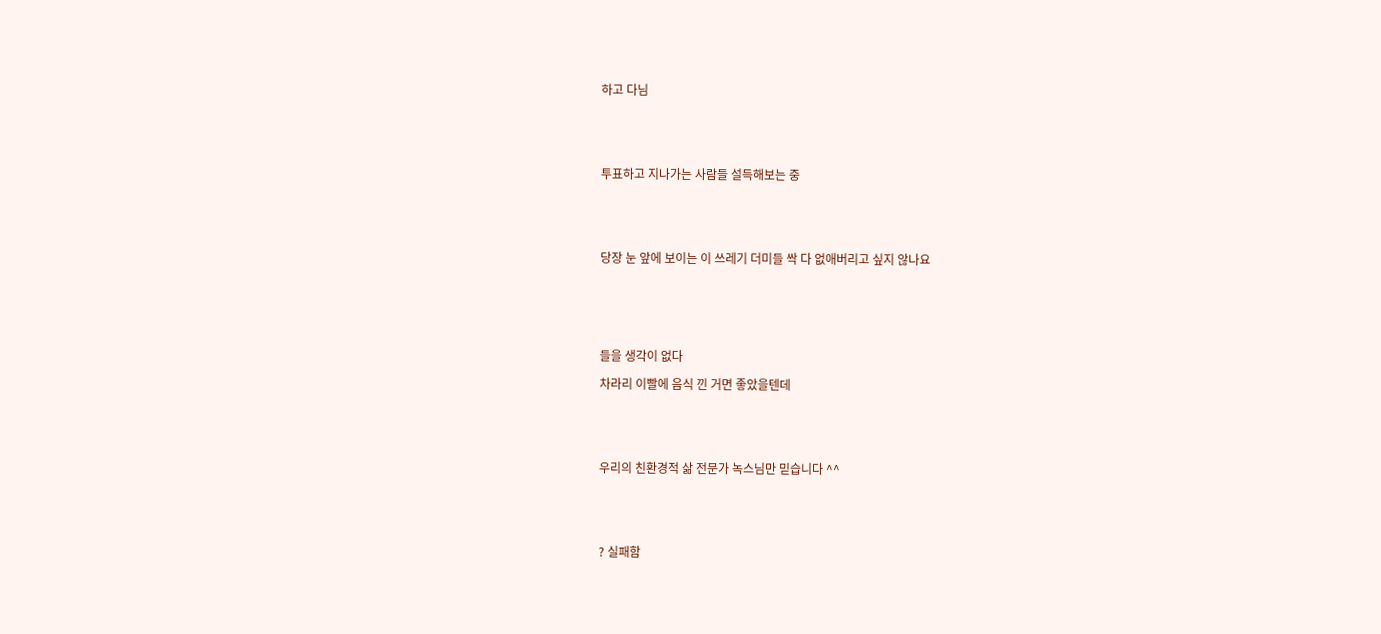하고 다님





투표하고 지나가는 사람들 설득해보는 중





당장 눈 앞에 보이는 이 쓰레기 더미들 싹 다 없애버리고 싶지 않나요






들을 생각이 없다

차라리 이빨에 음식 낀 거면 좋았을텐데





우리의 친환경적 삶 전문가 녹스님만 믿습니다 ^^





? 실패함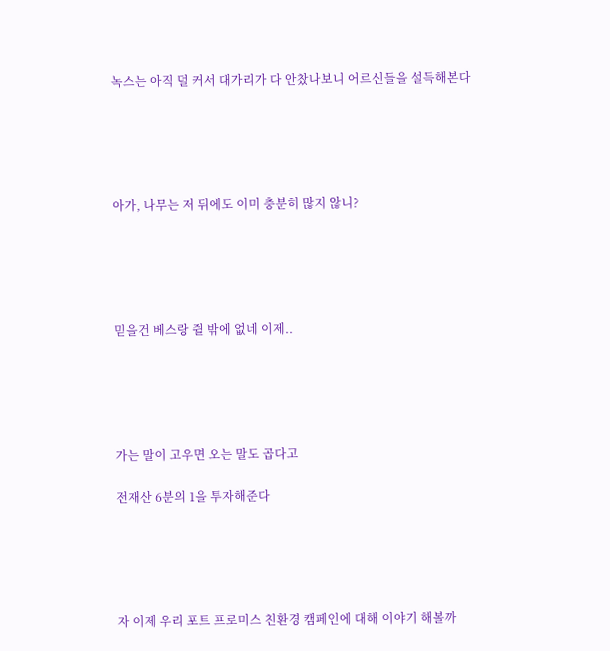녹스는 아직 덜 커서 대가리가 다 안찼나보니 어르신들을 설득해본다





아가, 나무는 저 뒤에도 이미 충분히 많지 않니?





믿을건 베스랑 쥘 밖에 없네 이제..





가는 말이 고우면 오는 말도 곱다고

전재산 6분의 1을 투자해준다





자 이제 우리 포트 프로미스 친환경 캠페인에 대해 이야기 해볼까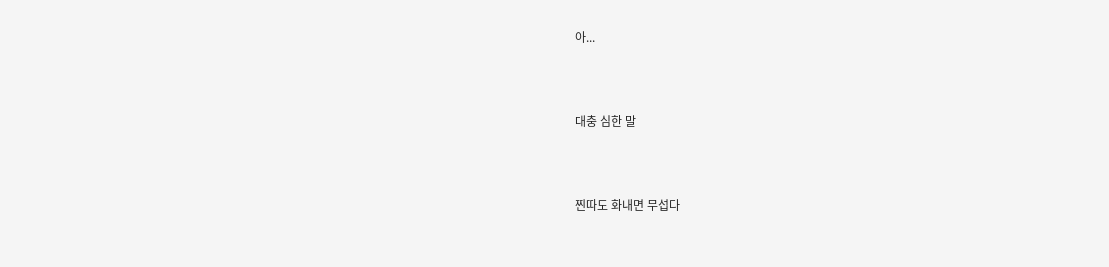아...





대충 심한 말





찐따도 화내면 무섭다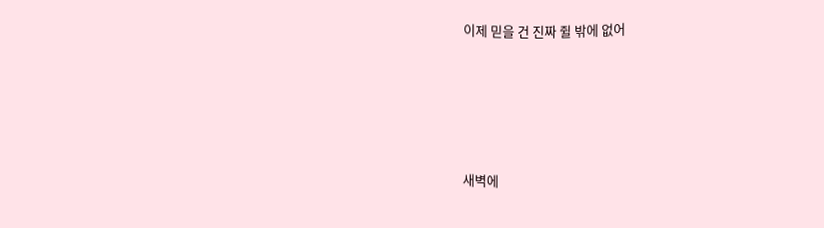이제 믿을 건 진짜 쥘 밖에 없어






새벽에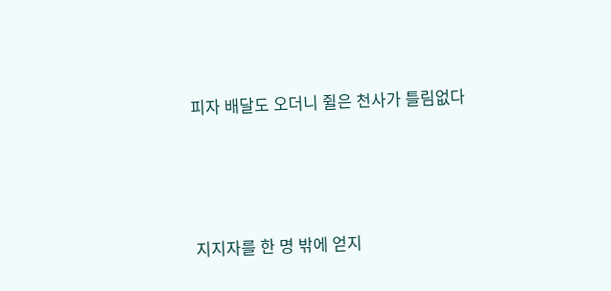피자 배달도 오더니 쥘은 천사가 틀림없다





지지자를 한 명 밖에 얻지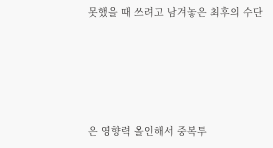못했을 때 쓰려고 남겨놓은 최후의 수단





은 영향력 올인해서 중복투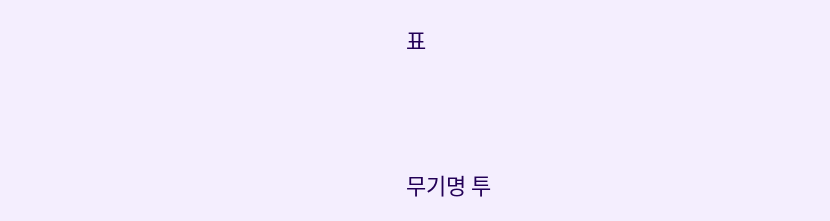표





무기명 투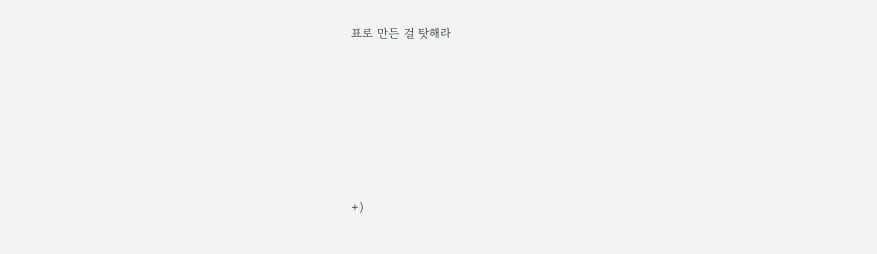표로 만든 걸 탓해라









+)